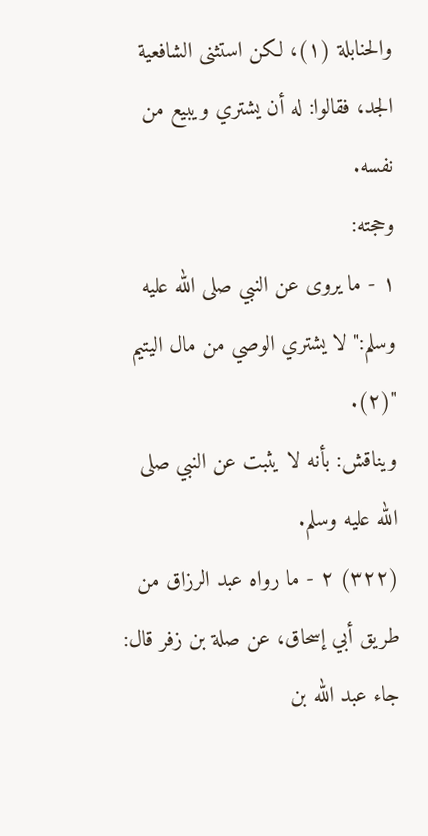والحنابلة (١)، لكن استثنى الشافعية الجد، فقالوا: له أن يشتري ويبيع من نفسه.
وحجته:
١ - ما يروى عن النبي صلى الله عليه وسلم:" لا يشتري الوصي من مال اليتيم "(٢).
ويناقش: بأنه لا يثبت عن النبي صلى الله عليه وسلم.
(٣٢٢) ٢ - ما رواه عبد الرزاق من طريق أبي إسحاق، عن صلة بن زفر قال: جاء عبد الله بن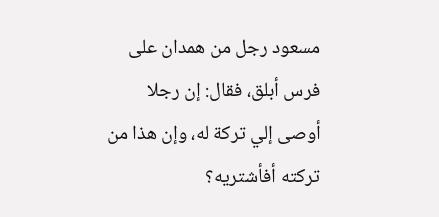مسعود رجل من همدان على فرس أبلق، فقال: إن رجلا أوصى إلي تركة له، وإن هذا من تركته أفأشتريه؟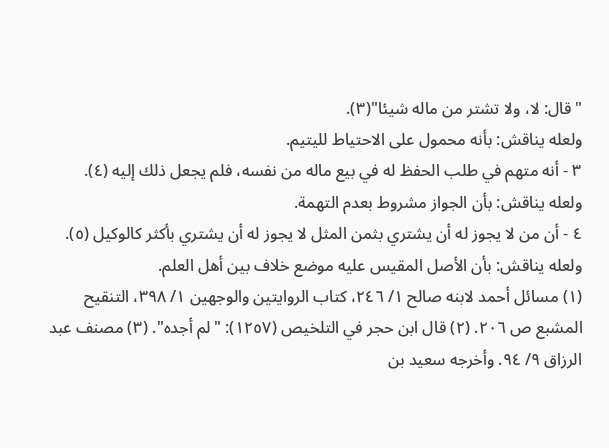"قال: لا، ولا تشتر من ماله شيئا"(٣).
ولعله يناقش: بأنه محمول على الاحتياط لليتيم.
٣ - أنه متهم في طلب الحفظ له في بيع ماله من نفسه، فلم يجعل ذلك إليه (٤).
ولعله يناقش: بأن الجواز مشروط بعدم التهمة.
٤ - أن من لا يجوز له أن يشتري بثمن المثل لا يجوز له أن يشتري بأكثر كالوكيل (٥).
ولعله يناقش: بأن الأصل المقيس عليه موضع خلاف بين أهل العلم.
(١) مسائل أحمد لابنه صالح ١/ ٢٤٦، كتاب الروايتين والوجهين ١/ ٣٩٨، التنقيح المشبع ص ٢٠٦. (٢) قال ابن حجر في التلخيص (١٢٥٧): "لم أجده". (٣) مصنف عبد الرزاق ٩/ ٩٤. وأخرجه سعيد بن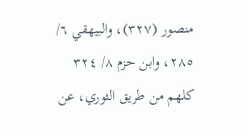منصور (٣٢٧)، والبيهقي ٦/ ٢٨٥، وابن حزم ٨/ ٣٢٤ كلهم من طريق الثوري، عن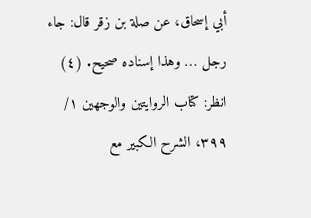أبي إسحاق، عن صلة بن زقر قال: جاء رجل … وهذا إسناده صحيح. (٤) انظر: كتاب الروايتين والوجهين ١/ ٣٩٩، الشرح الكبير مع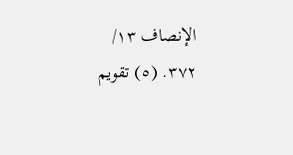الإنصاف ١٣/ ٣٧٢. (٥) تقويم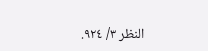النظر ٣/ ٩٢٤.